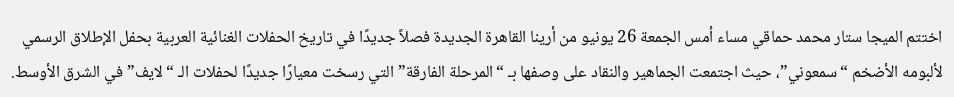اختتم الميجا ستار محمد حماقي مساء أمس الجمعة 26 يونيو من أرينا القاهرة الجديدة فصلاً جديدًا في تاريخ الحفلات الغنائية العربية بحفل الإطلاق الرسمي لألبومه الأضخم “سمعوني”، حيث اجتمعت الجماهير والنقاد على وصفها بـ “المرحلة الفارقة” التي رسخت معيارًا جديدًا لحفلات الـ “لايف” في الشرق الأوسط.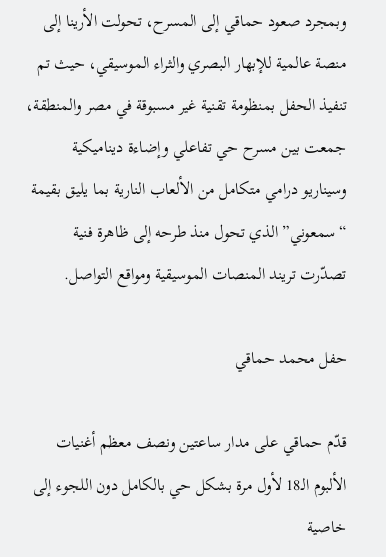وبمجرد صعود حماقي إلى المسرح، تحولت الأرينا إلى منصة عالمية للإبهار البصري والثراء الموسيقي، حيث تم تنفيذ الحفل بمنظومة تقنية غير مسبوقة في مصر والمنطقة، جمعت بين مسرح حي تفاعلي وإضاءة ديناميكية وسيناريو درامي متكامل من الألعاب النارية بما يليق بقيمة “سمعوني” الذي تحول منذ طرحه إلى ظاهرة فنية تصدّرت تريند المنصات الموسيقية ومواقع التواصل.

حفل محمد حماقي

قدّم حماقي على مدار ساعتين ونصف معظم أغنيات الألبوم الـ18 لأول مرة بشكل حي بالكامل دون اللجوء إلى خاصية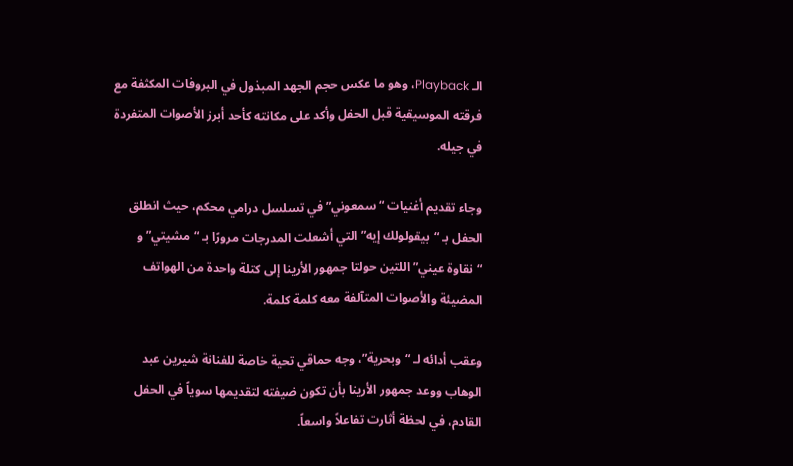الـ Playback، وهو ما عكس حجم الجهد المبذول في البروفات المكثفة مع فرقته الموسيقية قبل الحفل وأكد على مكانته كأحد أبرز الأصوات المتفردة في جيله.

وجاء تقديم أغنيات “سمعوني” في تسلسل درامي محكم، حيث انطلق الحفل بـ “بيقولولك إيه” التي أشعلت المدرجات مرورًا بـ “مشيتي” و “نقاوة عيني” اللتين حولتا جمهور الأرينا إلى كتلة واحدة من الهواتف المضيئة والأصوات المتآلفة معه كلمة كلمة.

وعقب أدائه لـ “وبحرية”، وجه حماقي تحية خاصة للفنانة شيرين عبد الوهاب ووعد جمهور الأرينا بأن تكون ضيفته لتقديمها سوياً في الحفل القادم، في لحظة أثارت تفاعلاً واسعاً.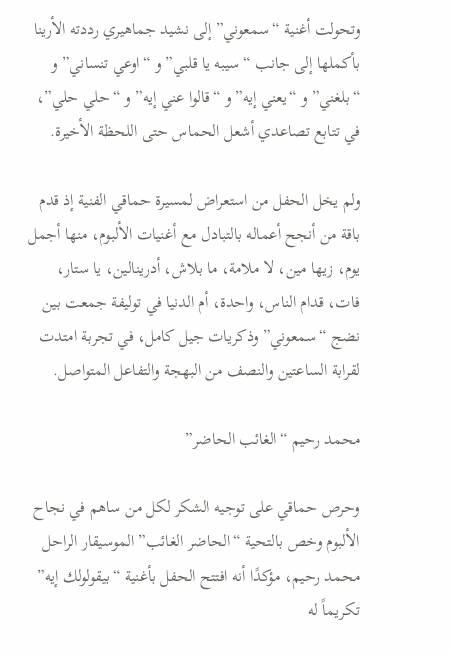وتحولت أغنية “سمعوني” إلى نشيد جماهيري رددته الأرينا بأكملها إلى جانب “سيبه يا قلبي” و “اوعي تنساني” و “بلغني” و “يعني إيه” و “قالوا عني إيه” و “حلي حلي”، في تتابع تصاعدي أشعل الحماس حتى اللحظة الأخيرة.

ولم يخل الحفل من استعراض لمسيرة حماقي الفنية إذ قدم باقة من أنجح أعماله بالتبادل مع أغنيات الألبوم، منها أجمل يوم، زيها مين، لا ملامة، ما بلاش، أدرينالين، يا ستار، فات، قدام الناس، واحدة، أم الدنيا في توليفة جمعت بين نضج “سمعوني” وذكريات جيل كامل، في تجربة امتدت لقرابة الساعتين والنصف من البهجة والتفاعل المتواصل.

محمد رحيم “الغائب الحاضر”

وحرص حماقي على توجيه الشكر لكل من ساهم في نجاح الألبوم وخص بالتحية “الحاضر الغائب” الموسيقار الراحل محمد رحيم، مؤكدًا أنه افتتح الحفل بأغنية “بيقولولك إيه” تكريماً له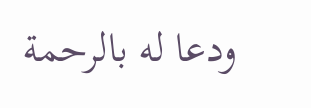ودعا له بالرحمة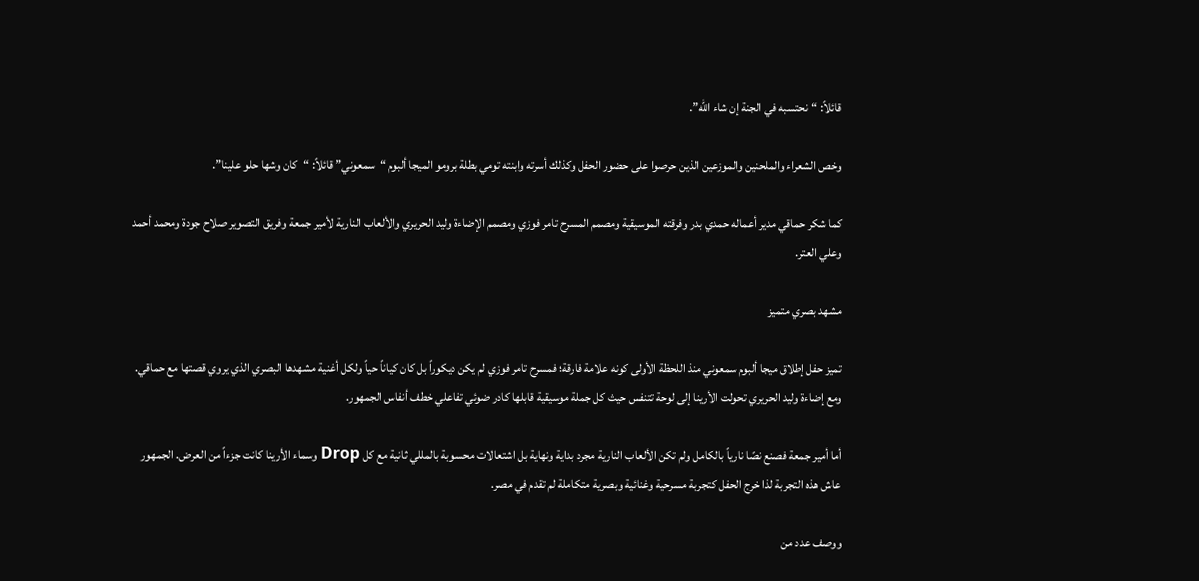قائلاً: “نحتسبه في الجنة إن شاء الله”.

وخص الشعراء والملحنين والموزعين الذين حرصوا على حضور الحفل وكذلك أسرته وابنته تومي بطلة برومو الميجا ألبوم “سمعوني” قائلاً: “كان وشها حلو علينا”.

كما شكر حماقي مدير أعماله حمدي بدر وفرقته الموسيقية ومصمم المسرح تامر فوزي ومصمم الإضاءة وليد الحريري والألعاب النارية لأمير جمعة وفريق التصوير صلاح جودة ومحمد أحمد وعلي العتر.

مشهد بصري متميز

تميز حفل إطلاق ميجا ألبوم سمعوني منذ اللحظة الأولى كونه علامة فارقة؛ فمسرح تامر فوزي لم يكن ديكوراً بل كان كياناً حياً ولكل أغنية مشهدها البصري الذي يروي قصتها مع حماقي. ومع إضاءة وليد الحريري تحولت الأرينا إلى لوحة تتنفس حيث كل جملة موسيقية قابلها كادر ضوئي تفاعلي خطف أنفاس الجمهور.

أما أمير جمعة فصنع نصًا نارياً بالكامل ولم تكن الألعاب النارية مجرد بداية ونهاية بل اشتعالات محسوبة بالمللي ثانية مع كل Drop وسماء الأرينا كانت جزءاً من العرض. الجمهور عاش هذه التجربة لذا خرج الحفل كتجربة مسرحية وغنائية وبصرية متكاملة لم تقدم في مصر.

ووصف عدد من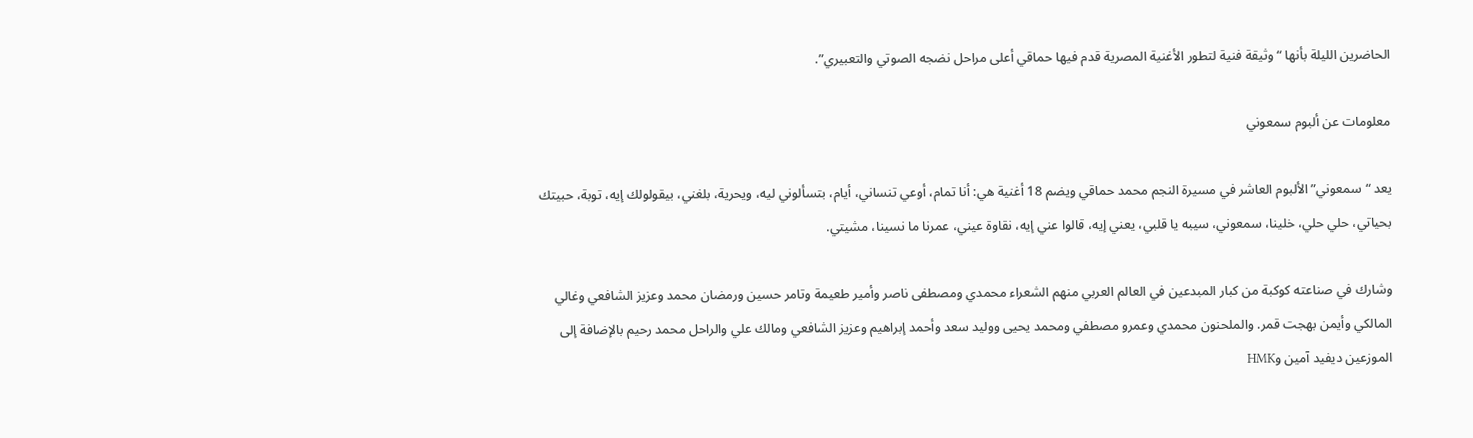الحاضرين الليلة بأنها “وثيقة فنية لتطور الأغنية المصرية قدم فيها حماقي أعلى مراحل نضجه الصوتي والتعبيري”.

معلومات عن ألبوم سمعوني

يعد “سمعوني” الألبوم العاشر في مسيرة النجم محمد حماقي ويضم 18 أغنية هي: أنا تمام، أوعي تنساني، أيام، بتسألوني ليه، ويحرية، بلغني، بيقولولك إيه، توبة، حبيتك بحياتي، حلي حلي، خلينا، سمعوني، سيبه يا قلبي، يعني إيه، قالوا عني إيه، نقاوة عيني، عمرنا ما نسينا، مشيتي.

وشارك في صناعته كوكبة من كبار المبدعين في العالم العربي منهم الشعراء محمدي ومصطفى ناصر وأمير طعيمة وتامر حسين ورمضان محمد وعزيز الشافعي وغالي المالكي وأيمن بهجت قمر. والملحنون محمدي وعمرو مصطفي ومحمد يحيى ووليد سعد وأحمد إبراهيم وعزيز الشافعي ومالك علي والراحل محمد رحيم بالإضافة إلى الموزعين ديفيد آمين وHMK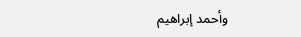وأحمد إبراهيم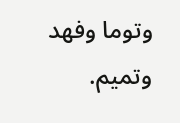وتوما وفهد وتميم.